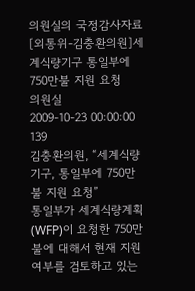의원실의 국정감사자료
[외통위-김충환의원]세계식량기구 통일부에 750만불 지원 요청
의원실
2009-10-23 00:00:00
139
김충환의원, “세계식량기구, 통일부에 750만불 지원 요청”
통일부가 세계식량계획(WFP)이 요청한 750만불에 대해서 현재 지원여부를 검토하고 있는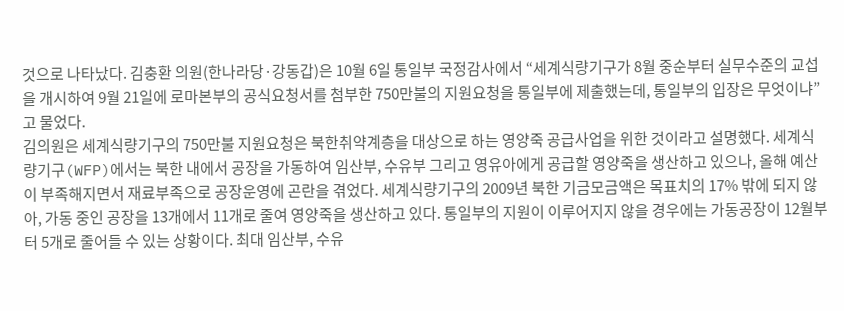것으로 나타났다. 김충환 의원(한나라당·강동갑)은 10월 6일 통일부 국정감사에서 “세계식량기구가 8월 중순부터 실무수준의 교섭을 개시하여 9월 21일에 로마본부의 공식요청서를 첨부한 750만불의 지원요청을 통일부에 제출했는데, 통일부의 입장은 무엇이냐”고 물었다.
김의원은 세계식량기구의 750만불 지원요청은 북한취약계층을 대상으로 하는 영양죽 공급사업을 위한 것이라고 설명했다. 세계식량기구(WFP)에서는 북한 내에서 공장을 가동하여 임산부, 수유부 그리고 영유아에게 공급할 영양죽을 생산하고 있으나, 올해 예산이 부족해지면서 재료부족으로 공장운영에 곤란을 겪었다. 세계식량기구의 2009년 북한 기금모금액은 목표치의 17% 밖에 되지 않아, 가동 중인 공장을 13개에서 11개로 줄여 영양죽을 생산하고 있다. 통일부의 지원이 이루어지지 않을 경우에는 가동공장이 12월부터 5개로 줄어들 수 있는 상황이다. 최대 임산부, 수유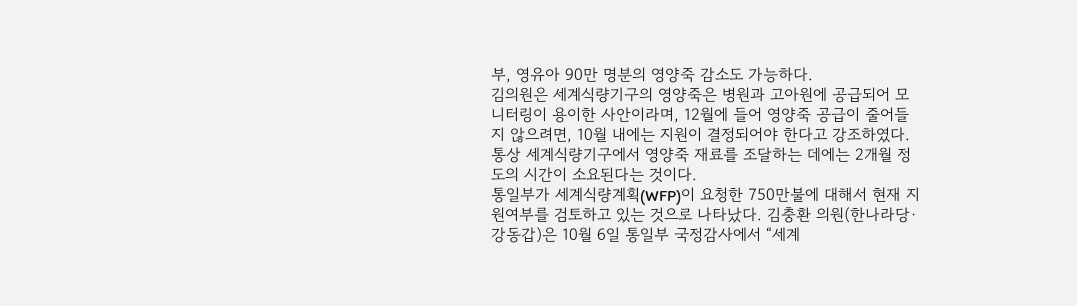부, 영유아 90만 명분의 영양죽 감소도 가능하다.
김의원은 세계식량기구의 영양죽은 병원과 고아원에 공급되어 모니터링이 용이한 사안이라며, 12월에 들어 영양죽 공급이 줄어들지 않으려면, 10월 내에는 지원이 결정되어야 한다고 강조하였다. 통상 세계식량기구에서 영양죽 재료를 조달하는 데에는 2개월 정도의 시간이 소요된다는 것이다.
통일부가 세계식량계획(WFP)이 요청한 750만불에 대해서 현재 지원여부를 검토하고 있는 것으로 나타났다. 김충환 의원(한나라당·강동갑)은 10월 6일 통일부 국정감사에서 “세계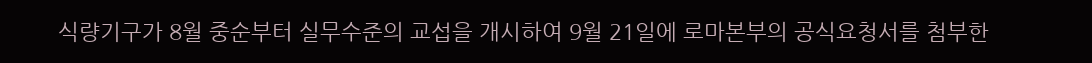식량기구가 8월 중순부터 실무수준의 교섭을 개시하여 9월 21일에 로마본부의 공식요청서를 첨부한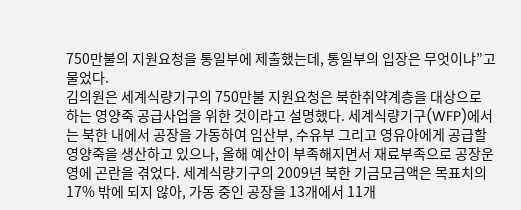750만불의 지원요청을 통일부에 제출했는데, 통일부의 입장은 무엇이냐”고 물었다.
김의원은 세계식량기구의 750만불 지원요청은 북한취약계층을 대상으로 하는 영양죽 공급사업을 위한 것이라고 설명했다. 세계식량기구(WFP)에서는 북한 내에서 공장을 가동하여 임산부, 수유부 그리고 영유아에게 공급할 영양죽을 생산하고 있으나, 올해 예산이 부족해지면서 재료부족으로 공장운영에 곤란을 겪었다. 세계식량기구의 2009년 북한 기금모금액은 목표치의 17% 밖에 되지 않아, 가동 중인 공장을 13개에서 11개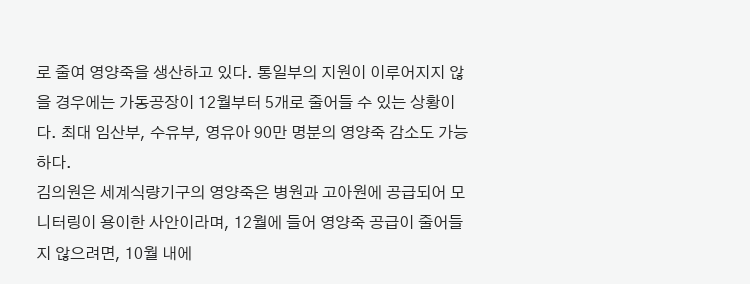로 줄여 영양죽을 생산하고 있다. 통일부의 지원이 이루어지지 않을 경우에는 가동공장이 12월부터 5개로 줄어들 수 있는 상황이다. 최대 임산부, 수유부, 영유아 90만 명분의 영양죽 감소도 가능하다.
김의원은 세계식량기구의 영양죽은 병원과 고아원에 공급되어 모니터링이 용이한 사안이라며, 12월에 들어 영양죽 공급이 줄어들지 않으려면, 10월 내에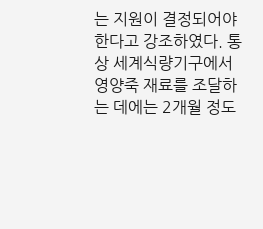는 지원이 결정되어야 한다고 강조하였다. 통상 세계식량기구에서 영양죽 재료를 조달하는 데에는 2개월 정도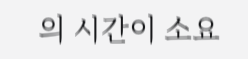의 시간이 소요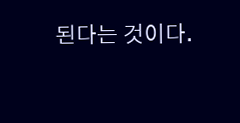된다는 것이다.